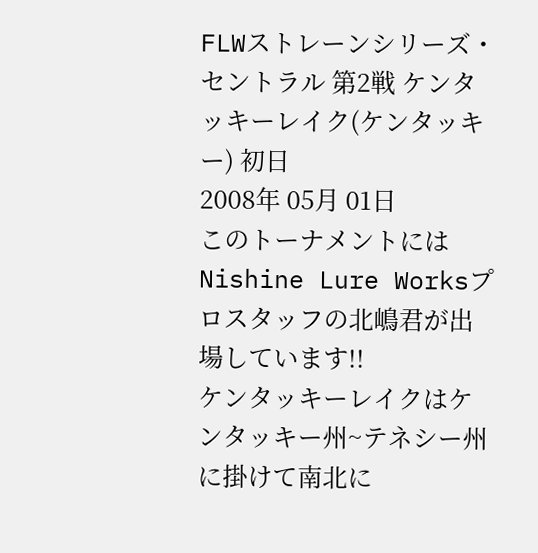FLWストレーンシリーズ・セントラル 第2戦 ケンタッキーレイク(ケンタッキー) 初日
2008年 05月 01日
このトーナメントにはNishine Lure Worksプロスタッフの北嶋君が出場しています!!
ケンタッキーレイクはケンタッキー州~テネシー州に掛けて南北に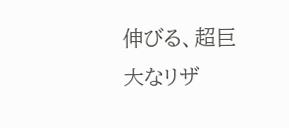伸びる、超巨大なリザ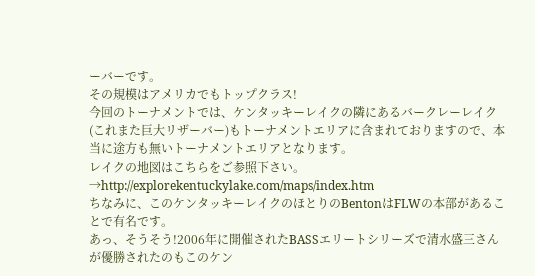ーバーです。
その規模はアメリカでもトップクラス!
今回のトーナメントでは、ケンタッキーレイクの隣にあるバークレーレイク(これまた巨大リザーバー)もトーナメントエリアに含まれておりますので、本当に途方も無いトーナメントエリアとなります。
レイクの地図はこちらをご参照下さい。→http://explorekentuckylake.com/maps/index.htm
ちなみに、このケンタッキーレイクのほとりのBentonはFLWの本部があることで有名です。
あっ、そうそう!2006年に開催されたBASSエリートシリーズで清水盛三さんが優勝されたのもこのケン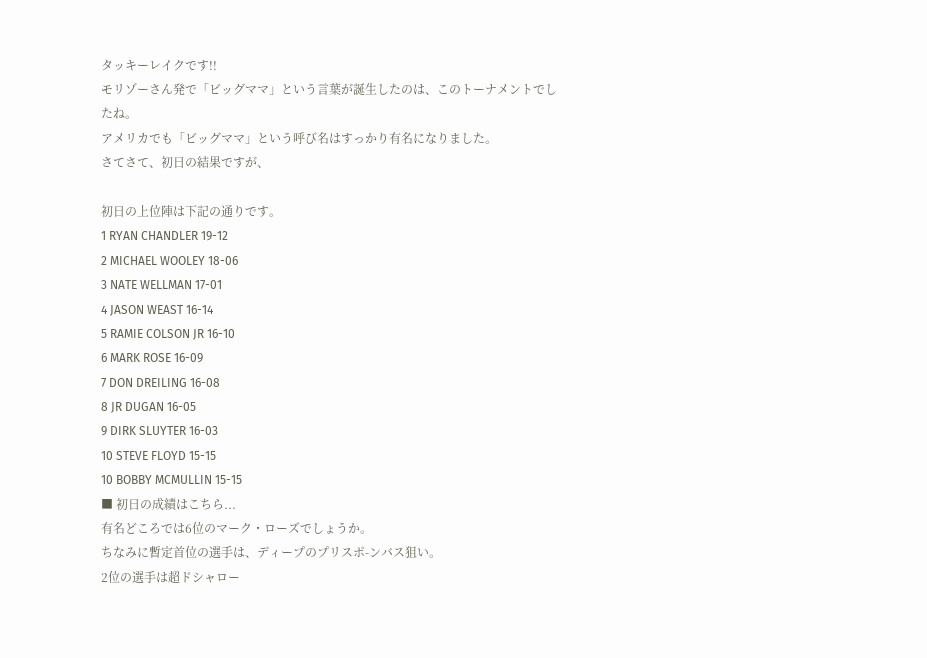タッキーレイクです!!
モリゾーさん発で「ビッグママ」という言葉が誕生したのは、このトーナメントでしたね。
アメリカでも「ビッグママ」という呼び名はすっかり有名になりました。
さてさて、初日の結果ですが、

初日の上位陣は下記の通りです。
1 RYAN CHANDLER 19-12
2 MICHAEL WOOLEY 18-06
3 NATE WELLMAN 17-01
4 JASON WEAST 16-14
5 RAMIE COLSON JR 16-10
6 MARK ROSE 16-09
7 DON DREILING 16-08
8 JR DUGAN 16-05
9 DIRK SLUYTER 16-03
10 STEVE FLOYD 15-15
10 BOBBY MCMULLIN 15-15
■ 初日の成績はこちら...
有名どころでは6位のマーク・ローズでしょうか。
ちなみに暫定首位の選手は、ディープのプリスポ-ンバス狙い。
2位の選手は超ドシャロー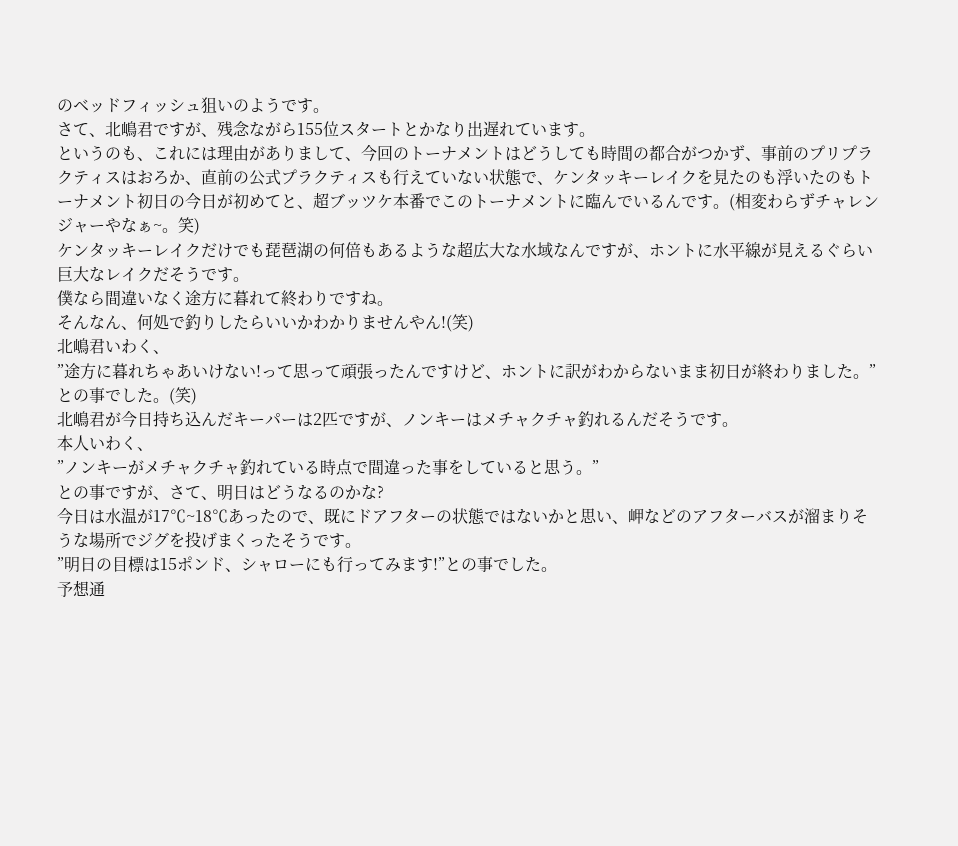のベッドフィッシュ狙いのようです。
さて、北嶋君ですが、残念ながら155位スタートとかなり出遅れています。
というのも、これには理由がありまして、今回のトーナメントはどうしても時間の都合がつかず、事前のプリプラクティスはおろか、直前の公式プラクティスも行えていない状態で、ケンタッキーレイクを見たのも浮いたのもトーナメント初日の今日が初めてと、超ブッツケ本番でこのトーナメントに臨んでいるんです。(相変わらずチャレンジャーやなぁ~。笑)
ケンタッキーレイクだけでも琵琶湖の何倍もあるような超広大な水域なんですが、ホントに水平線が見えるぐらい巨大なレイクだそうです。
僕なら間違いなく途方に暮れて終わりですね。
そんなん、何処で釣りしたらいいかわかりませんやん!(笑)
北嶋君いわく、
”途方に暮れちゃあいけない!って思って頑張ったんですけど、ホントに訳がわからないまま初日が終わりました。”
との事でした。(笑)
北嶋君が今日持ち込んだキーパーは2匹ですが、ノンキーはメチャクチャ釣れるんだそうです。
本人いわく、
”ノンキーがメチャクチャ釣れている時点で間違った事をしていると思う。”
との事ですが、さて、明日はどうなるのかな?
今日は水温が17℃~18℃あったので、既にドアフターの状態ではないかと思い、岬などのアフターバスが溜まりそうな場所でジグを投げまくったそうです。
”明日の目標は15ポンド、シャローにも行ってみます!”との事でした。
予想通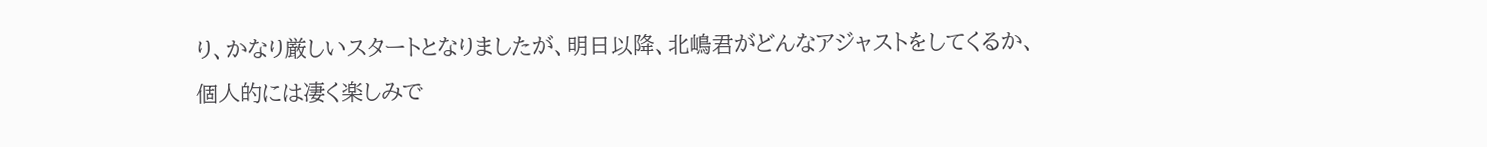り、かなり厳しいスタートとなりましたが、明日以降、北嶋君がどんなアジャストをしてくるか、個人的には凄く楽しみで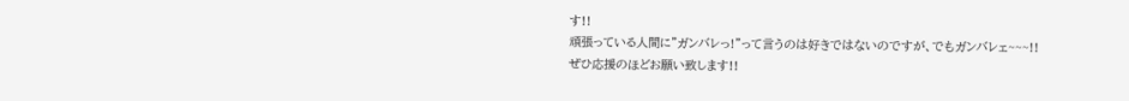す!!
頑張っている人間に”ガンバレっ!”って言うのは好きではないのですが、でもガンバレェ~~~!!
ぜひ応援のほどお願い致します!!